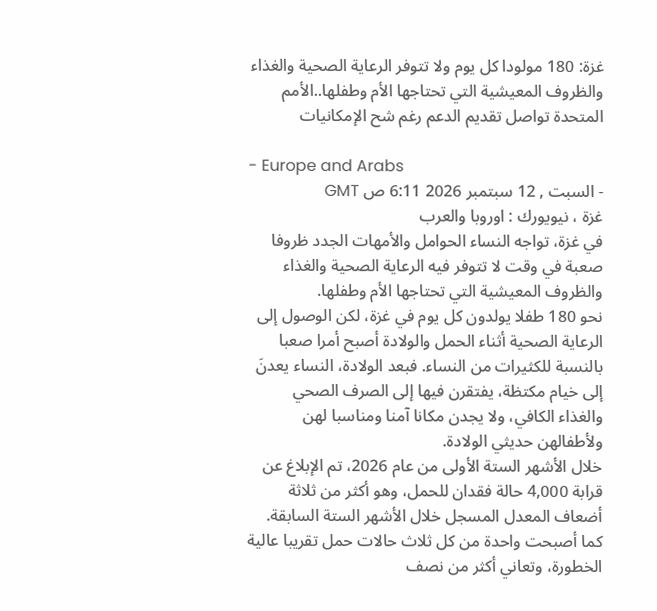غزة: 180 مولودا كل يوم ولا تتوفر الرعاية الصحية والغذاء والظروف المعيشية التي تحتاجها الأم وطفلها..الأمم المتحدة تواصل تقديم الدعم رغم شح الإمكانيات

- Europe and Arabs
- السبت , 12 سبتمبر 2026 6:11 ص GMT
غزة ، نيويورك : اوروبا والعرب
في غزة، تواجه النساء الحوامل والأمهات الجدد ظروفا صعبة في وقت لا تتوفر فيه الرعاية الصحية والغذاء والظروف المعيشية التي تحتاجها الأم وطفلها.
نحو 180 طفلا يولدون كل يوم في غزة، لكن الوصول إلى الرعاية الصحية أثناء الحمل والولادة أصبح أمرا صعبا بالنسبة للكثيرات من النساء. فبعد الولادة، النساء يعدنَ إلى خيام مكتظة، يفتقرن فيها إلى الصرف الصحي والغذاء الكافي، ولا يجدن مكانا آمنا ومناسبا لهن ولأطفالهن حديثي الولادة.
خلال الأشهر الستة الأولى من عام 2026، تم الإبلاغ عن قرابة 4,000 حالة فقدان للحمل، وهو أكثر من ثلاثة أضعاف المعدل المسجل خلال الأشهر الستة السابقة.
كما أصبحت واحدة من كل ثلاث حالات حمل تقريبا عالية الخطورة، وتعاني أكثر من نصف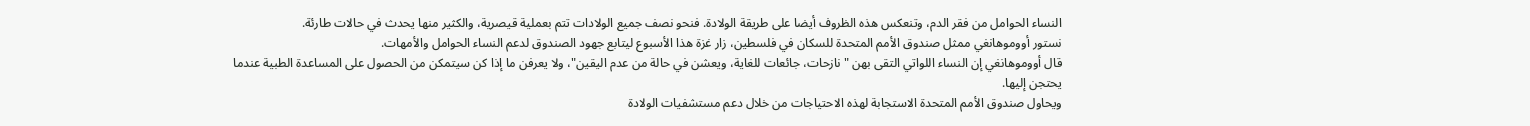النساء الحوامل من فقر الدم، وتنعكس هذه الظروف أيضا على طريقة الولادة. فنحو نصف جميع الولادات تتم بعملية قيصرية، والكثير منها يحدث في حالات طارئة.
نستور أووموهانغي ممثل صندوق الأمم المتحدة للسكان في فلسطين، زار غزة هذا الأسبوع ليتابع جهود الصندوق لدعم النساء الحوامل والأمهات.
قال أووموهانغي إن النساء اللواتي التقى بهن "نازحات، جائعات للغاية، ويعشن في حالة من عدم اليقين"، ولا يعرفن ما إذا كن سيتمكن من الحصول على المساعدة الطبية عندما يحتجن إليها.
ويحاول صندوق الأمم المتحدة الاستجابة لهذه الاحتياجات من خلال دعم مستشفيات الولادة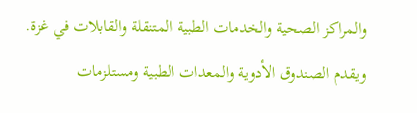والمراكز الصحية والخدمات الطبية المتنقلة والقابلات في غزة.
ويقدم الصندوق الأدوية والمعدات الطبية ومستلزمات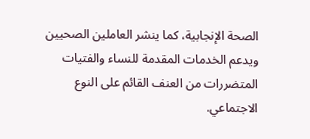الصحة الإنجابية، كما ينشر العاملين الصحيين ويدعم الخدمات المقدمة للنساء والفتيات المتضررات من العنف القائم على النوع الاجتماعي.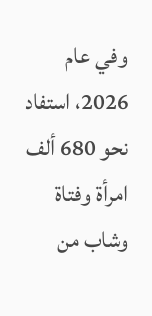وفي عام 2026، استفاد نحو 680 ألف امرأة وفتاة وشاب من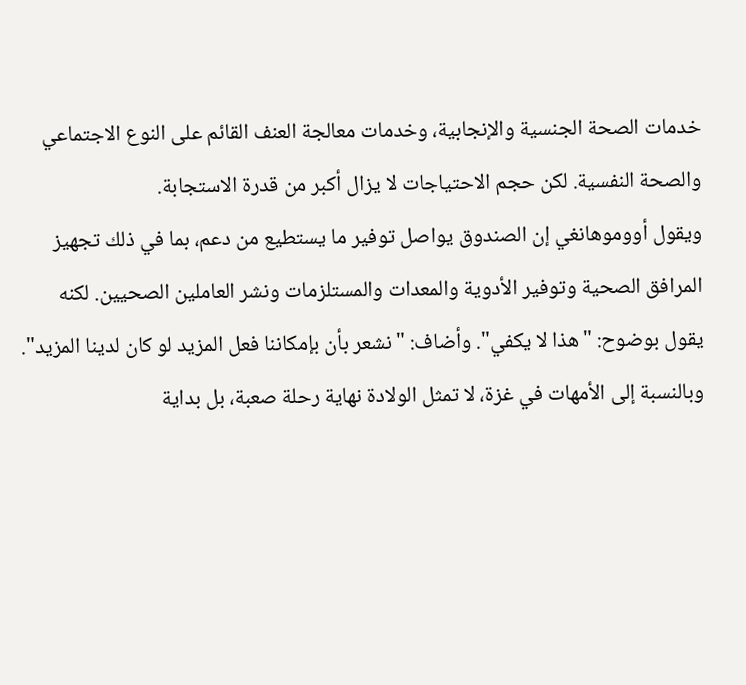خدمات الصحة الجنسية والإنجابية، وخدمات معالجة العنف القائم على النوع الاجتماعي والصحة النفسية. لكن حجم الاحتياجات لا يزال أكبر من قدرة الاستجابة.
ويقول أووموهانغي إن الصندوق يواصل توفير ما يستطيع من دعم، بما في ذلك تجهيز المرافق الصحية وتوفير الأدوية والمعدات والمستلزمات ونشر العاملين الصحيين. لكنه يقول بوضوح: "هذا لا يكفي". وأضاف: "نشعر بأن بإمكاننا فعل المزيد لو كان لدينا المزيد".
وبالنسبة إلى الأمهات في غزة، لا تمثل الولادة نهاية رحلة صعبة، بل بداية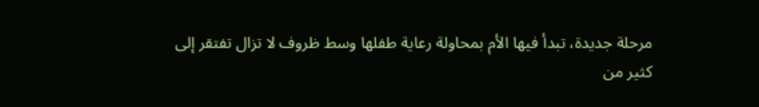مرحلة جديدة، تبدأ فيها الأم بمحاولة رعاية طفلها وسط ظروف لا تزال تفتقر إلى كثير من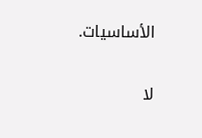الأساسيات.

لا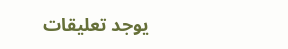يوجد تعليقات